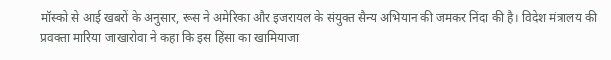मॉस्को से आई खबरों के अनुसार, रूस ने अमेरिका और इजरायल के संयुक्त सैन्य अभियान की जमकर निंदा की है। विदेश मंत्रालय की प्रवक्ता मारिया जाखारोवा ने कहा कि इस हिंसा का खामियाजा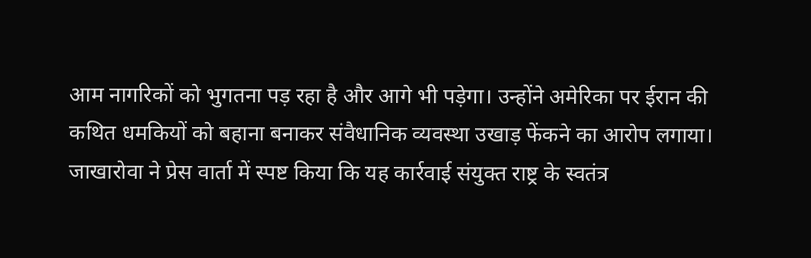आम नागरिकों को भुगतना पड़ रहा है और आगे भी पड़ेगा। उन्होंने अमेरिका पर ईरान की कथित धमकियों को बहाना बनाकर संवैधानिक व्यवस्था उखाड़ फेंकने का आरोप लगाया।
जाखारोवा ने प्रेस वार्ता में स्पष्ट किया कि यह कार्रवाई संयुक्त राष्ट्र के स्वतंत्र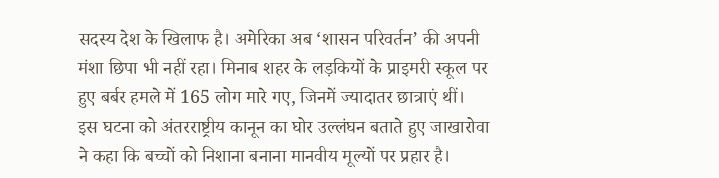सदस्य देश के खिलाफ है। अमेरिका अब ‘शासन परिवर्तन’ की अपनी मंशा छिपा भी नहीं रहा। मिनाब शहर के लड़कियों के प्राइमरी स्कूल पर हुए बर्बर हमले में 165 लोग मारे गए, जिनमें ज्यादातर छात्राएं थीं।
इस घटना को अंतरराष्ट्रीय कानून का घोर उल्लंघन बताते हुए जाखारोवा ने कहा कि बच्चों को निशाना बनाना मानवीय मूल्यों पर प्रहार है।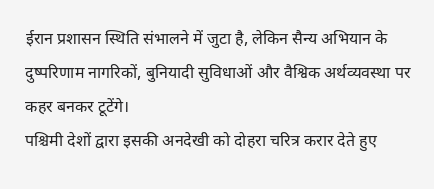ईरान प्रशासन स्थिति संभालने में जुटा है, लेकिन सैन्य अभियान के दुष्परिणाम नागरिकों, बुनियादी सुविधाओं और वैश्विक अर्थव्यवस्था पर कहर बनकर टूटेंगे।
पश्चिमी देशों द्वारा इसकी अनदेखी को दोहरा चरित्र करार देते हुए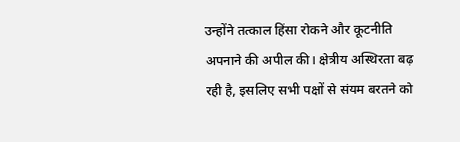उन्होंने तत्काल हिंसा रोकने और कूटनीति अपनाने की अपील की। क्षेत्रीय अस्थिरता बढ़ रही है, इसलिए सभी पक्षों से संयम बरतने को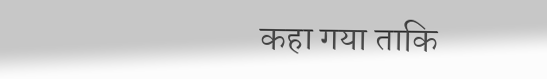कहा गया ताकि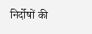निर्दोषों की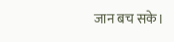जान बच सके।